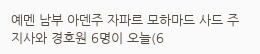예멘 남부 아덴주 자파르 모하마드 사드 주지사와 경호원 6명이 오늘(6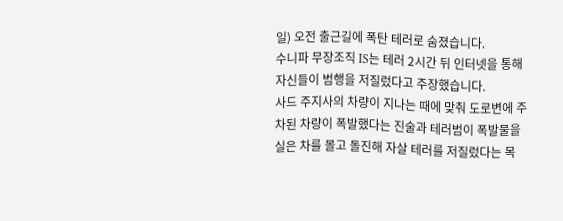일) 오전 출근길에 폭탄 테러로 숨졌습니다.
수니파 무장조직 IS는 테러 2시간 뒤 인터넷을 통해 자신들이 범행을 저질렀다고 주장했습니다.
사드 주지사의 차량이 지나는 때에 맞춰 도로변에 주차된 차량이 폭발했다는 진술과 테러범이 폭발물을 실은 차를 몰고 돌진해 자살 테러를 저질렀다는 목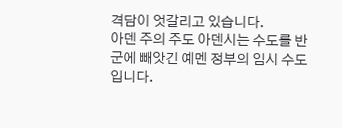격담이 엇갈리고 있습니다.
아덴 주의 주도 아덴시는 수도를 반군에 빼앗긴 예멘 정부의 임시 수도입니다.